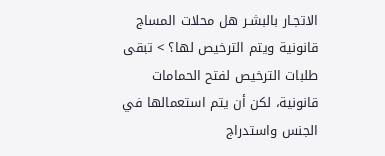الاتجـار بالبشـر هل محلات المساج قانونية ويتم الترخيص لها؟ > تبقى طلبات الترخيص لفتح الحمامات قانونية، لكن أن يتم استعمالها في الجنس واستدراج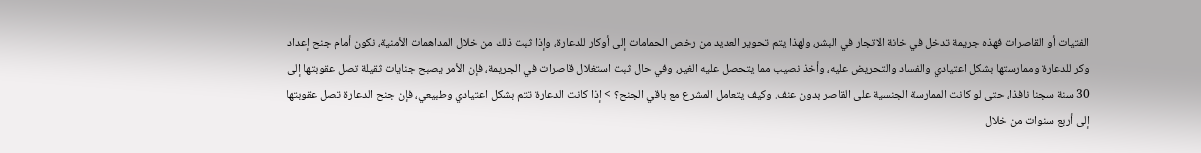الفتيات أو القاصرات فهذه جريمة تدخل في خانة الاتجار في البشر، ولهذا يتم تحوير العديد من رخص الحمامات إلى أوكار للدعارة، وإذا ثبت ذلك من خلال المداهمات الأمنية، نكون أمام جنح إعداد وكر للدعارة وممارستها بشكل اعتيادي والفساد والتحريض عليه، وأخذ نصيب مما يتحصل عليه الغير، وفي حال ثبت استغلال قاصرات في الجريمة، فإن الأمر يصبح جنايات ثقيلة تصل عقوبتها إلى 30 سنة سجنا نافذا، حتى لو كانت الممارسة الجنسية على القاصر بدون عنف. وكيف يتعامل المشرع مع باقي الجنح؟ > إذا كانت الدعارة تتم بشكل اعتيادي وطبيعي، فإن جنح الدعارة تصل عقوبتها إلى أربع سنوات من خلال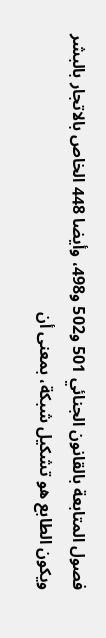فصول المتابعة بالقانون الجنائي 501 و502 و498، وأيضا 448 الخاص بالاتجار بالبشر ويكون الطابع هو تشكيل شبكة، بمعنى أن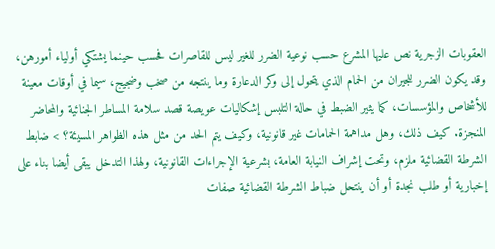العقوبات الزجرية نص عليها المشرع حسب نوعية الضرر للغير ليس للقاصرات فحسب حينما يشتكي أولياء أمورهن، وقد يكون الضرر للجيران من الحمام الذي يتحول إلى وكر الدعارة وما ينتجه من صخب وضجيج، سيما في أوقات معينة للأشخاص والمؤسسات، كما يثير الضبط في حالة التلبس إشكاليات عويصة قصد سلامة المساطر الجنائية والمحاضر المنجزة. كيف ذلك، وهل مداهمة الحمامات غير قانونية، وكيف يتم الحد من مثل هذه الظواهر المسيئة؟ > ضابط الشرطة القضائية ملزم، وتحت إشراف النيابة العامة، بشرعية الإجراءات القانونية، ولهذا التدخل يبقى أيضا بناء على إخبارية أو طلب نجدة أو أن ينتحل ضباط الشرطة القضائية صفات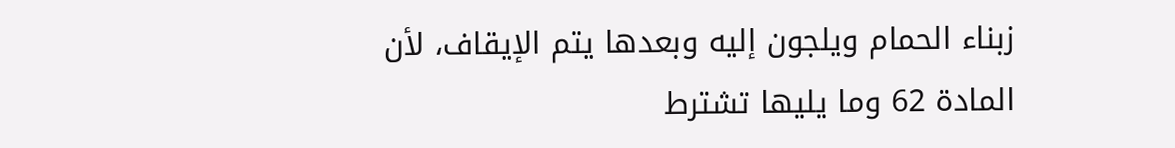زبناء الحمام ويلجون إليه وبعدها يتم الإيقاف، لأن المادة 62 وما يليها تشترط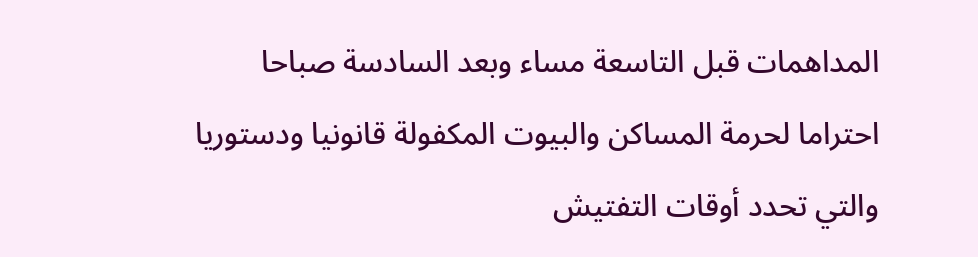المداهمات قبل التاسعة مساء وبعد السادسة صباحا احتراما لحرمة المساكن والبيوت المكفولة قانونيا ودستوريا والتي تحدد أوقات التفتيش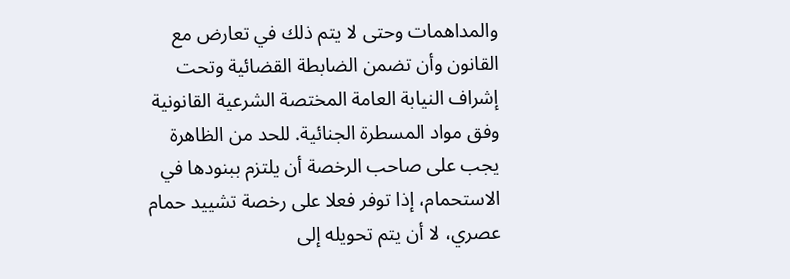والمداهمات وحتى لا يتم ذلك في تعارض مع القانون وأن تضمن الضابطة القضائية وتحت إشراف النيابة العامة المختصة الشرعية القانونية وفق مواد المسطرة الجنائية. للحد من الظاهرة يجب على صاحب الرخصة أن يلتزم ببنودها في الاستحمام، إذا توفر فعلا على رخصة تشييد حمام عصري، لا أن يتم تحويله إلى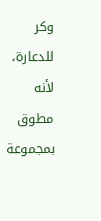وكر للدعارة، لأنه مطوق بمجموعة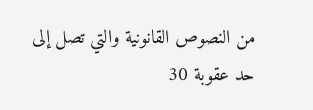من النصوص القانونية والتي تصل إلى حد عقوبة 30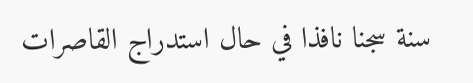سنة سجنا نافذا في حال استدراج القاصرات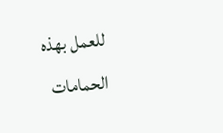للعمل بهذه الحمامات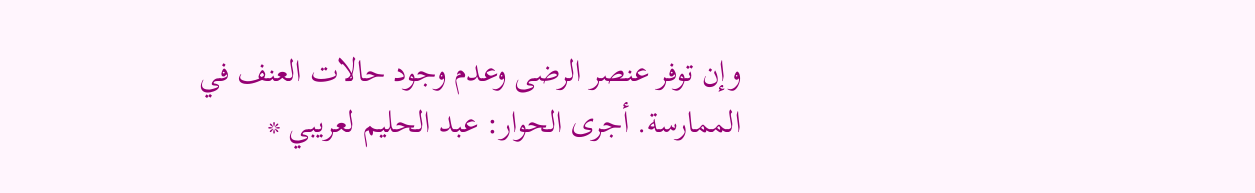وإن توفر عنصر الرضى وعدم وجود حالات العنف في الممارسة. أجرى الحوار: عبد الحليم لعريبي *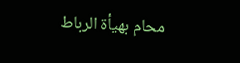محام بهيأة الرباط